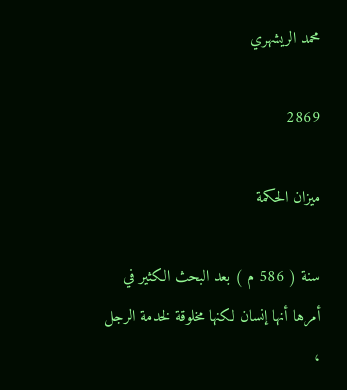محمد الريشهري

2869

ميزان الحكمة

سنة ( 586 م ) بعد البحث الكثير في أمرها أنها إنسان لكنها مخلوقة لخدمة الرجل ،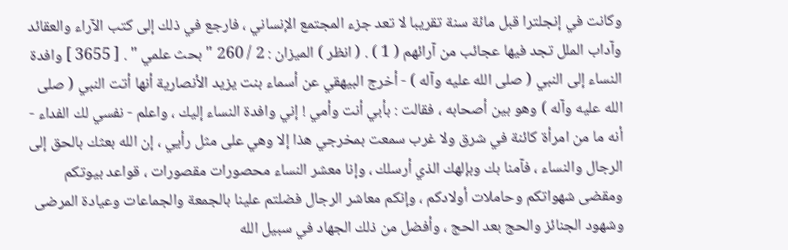وكانت في إنجلترا قبل مائة سنة تقريبا لا تعد جزء المجتمع الإنساني ، فارجع في ذلك إلى كتب الآراء والعقائد وآداب الملل تجد فيها عجائب من آرائهم ( 1 ) . ( انظر ) الميزان : 2 / 260 " بحث علمي " . [ 3655 ] وافدة النساء إلى النبي ( صلى الله عليه وآله ) - أخرج البيهقي عن أسماء بنت يزيد الأنصارية أنها أتت النبي ( صلى الله عليه وآله ) وهو بين أصحابه ، فقالت : بأبي أنت وأمي ! إني وافدة النساء إليك ، واعلم - نفسي لك الفداء - أنه ما من امرأة كائنة في شرق ولا غرب سمعت بمخرجي هذا إلا وهي على مثل رأيي ، إن الله بعثك بالحق إلى الرجال والنساء ، فآمنا بك وبإلهك الذي أرسلك ، وإنا معشر النساء محصورات مقصورات ، قواعد بيوتكم ومقضى شهواتكم وحاملات أولادكم ، وإنكم معاشر الرجال فضلتم علينا بالجمعة والجماعات وعيادة المرضى وشهود الجنائز والحج بعد الحج ، وأفضل من ذلك الجهاد في سبيل الله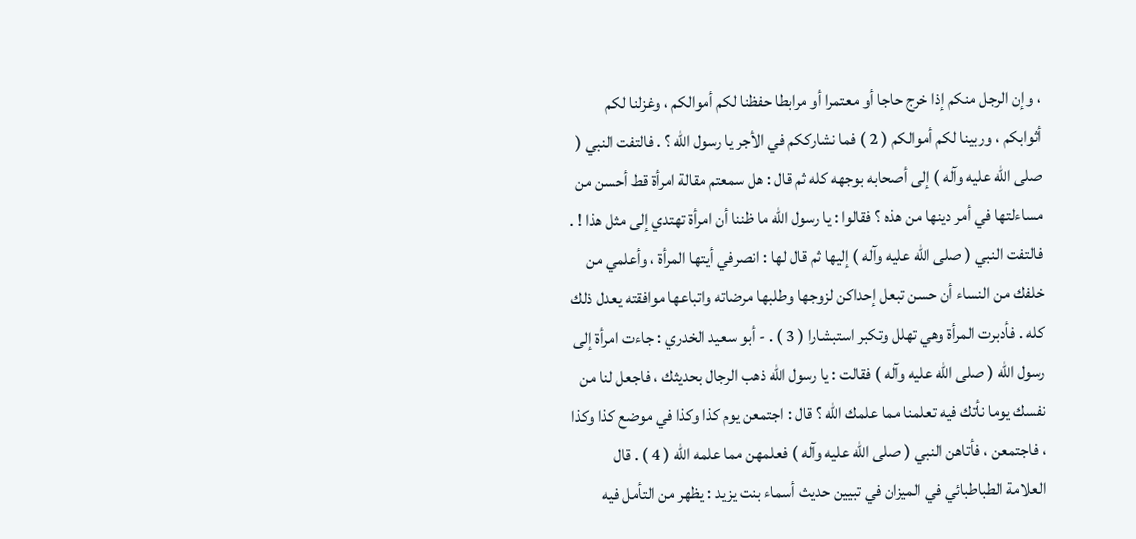، وإن الرجل منكم إذا خرج حاجا أو معتمرا أو مرابطا حفظنا لكم أموالكم ، وغزلنا لكم أثوابكم ، وربينا لكم أموالكم ( 2 ) فما نشارككم في الأجر يا رسول الله ؟ . فالتفت النبي ( صلى الله عليه وآله ) إلى أصحابه بوجهه كله ثم قال : هل سمعتم مقالة امرأة قط أحسن من مساءلتها في أمر دينها من هذه ؟ فقالوا : يا رسول الله ما ظننا أن امرأة تهتدي إلى مثل هذا ! . فالتفت النبي ( صلى الله عليه وآله ) إليها ثم قال لها : انصرفي أيتها المرأة ، وأعلمي من خلفك من النساء أن حسن تبعل إحداكن لزوجها وطلبها مرضاته واتباعها موافقته يعدل ذلك كله . فأدبرت المرأة وهي تهلل وتكبر استبشارا ( 3 ) . - أبو سعيد الخدري : جاءت امرأة إلى رسول الله ( صلى الله عليه وآله ) فقالت : يا رسول الله ذهب الرجال بحديثك ، فاجعل لنا من نفسك يوما نأتك فيه تعلمنا مما علمك الله ؟ قال : اجتمعن يوم كذا وكذا في موضع كذا وكذا ، فاجتمعن ، فأتاهن النبي ( صلى الله عليه وآله ) فعلمهن مما علمه الله ( 4 ) . قال العلامة الطباطبائي في الميزان في تبيين حديث أسماء بنت يزيد : يظهر من التأمل فيه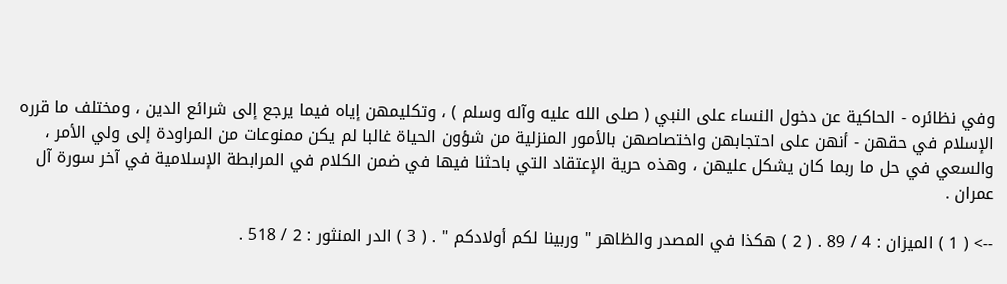وفي نظائره - الحاكية عن دخول النساء على النبي ( صلى الله عليه وآله وسلم ) ، وتكليمهن إياه فيما يرجع إلى شرائع الدين ، ومختلف ما قرره الإسلام في حقهن - أنهن على احتجابهن واختصاصهن بالأمور المنزلية من شؤون الحياة غالبا لم يكن ممنوعات من المراودة إلى ولي الأمر ، والسعي في حل ما ربما كان يشكل عليهن ، وهذه حرية الإعتقاد التي باحثنا فيها في ضمن الكلام في المرابطة الإسلامية في آخر سورة آل عمران .

--> ( 1 ) الميزان : 4 / 89 . ( 2 ) هكذا في المصدر والظاهر " وربينا لكم أولادكم " . ( 3 ) الدر المنثور : 2 / 518 .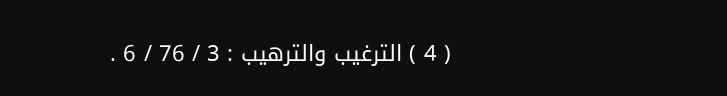( 4 ) الترغيب والترهيب : 3 / 76 / 6 .